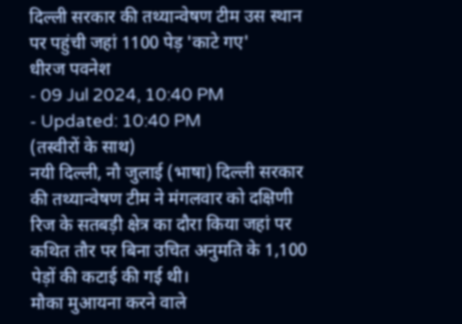दिल्ली सरकार की तथ्यान्वेषण टीम उस स्थान पर पहुंची जहां 1100 पेड़ 'काटे गए'
धीरज पवनेश
- 09 Jul 2024, 10:40 PM
- Updated: 10:40 PM
(तस्वीरों के साथ)
नयी दिल्ली, नौ जुलाई (भाषा) दिल्ली सरकार की तथ्यान्वेषण टीम ने मंगलवार को दक्षिणी रिज के सतबड़ी क्षेत्र का दौरा किया जहां पर कथित तौर पर बिना उचित अनुमति के 1,100 पेड़ों की कटाई की गई थी।
मौका मुआयना करने वाले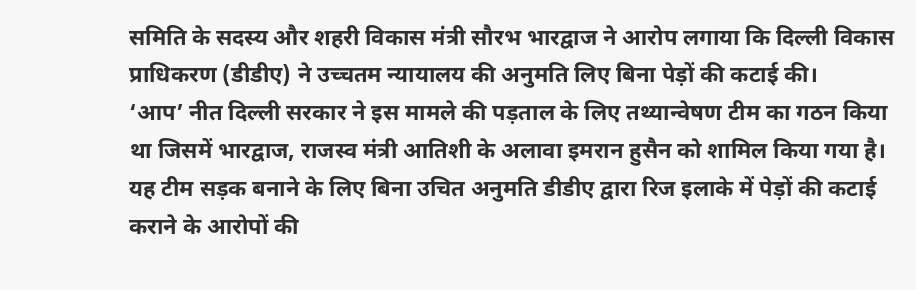समिति के सदस्य और शहरी विकास मंत्री सौरभ भारद्वाज ने आरोप लगाया कि दिल्ली विकास प्राधिकरण (डीडीए) ने उच्चतम न्यायालय की अनुमति लिए बिना पेड़ों की कटाई की।
‘आप’ नीत दिल्ली सरकार ने इस मामले की पड़ताल के लिए तथ्यान्वेषण टीम का गठन किया था जिसमें भारद्वाज, राजस्व मंत्री आतिशी के अलावा इमरान हुसैन को शामिल किया गया है। यह टीम सड़क बनाने के लिए बिना उचित अनुमति डीडीए द्वारा रिज इलाके में पेड़ों की कटाई कराने के आरोपों की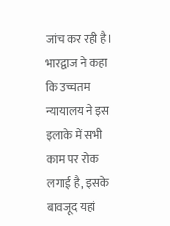जांच कर रही है।
भारद्वाज ने कहा कि उच्चतम न्यायालय ने इस इलाके में सभी काम पर रोक लगाई है, इसके बावजूद यहां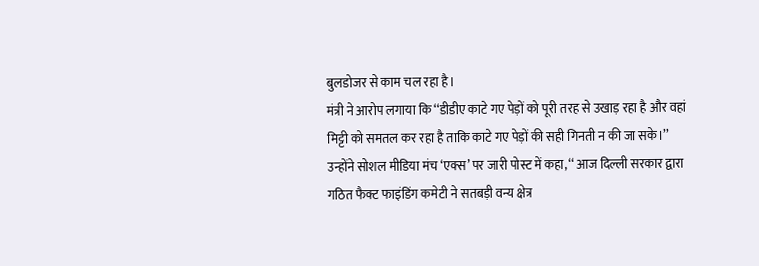बुलडोजर से काम चल रहा है।
मंत्री ने आरोप लगाया कि ‘‘डीडीए काटे गए पेड़ों को पूरी तरह से उखाड़ रहा है और वहां मिट्टी को समतल कर रहा है ताकि काटे गए पेड़ों की सही गिनती न की जा सके।’’
उन्होंने सोशल मीडिया मंच ‘एक्स’ पर जारी पोस्ट में कहा, ‘‘ आज दिल्ली सरकार द्वारा गठित फैक्ट फाइंडिंग कमेटी ने सतबड़ी वन्य क्षेत्र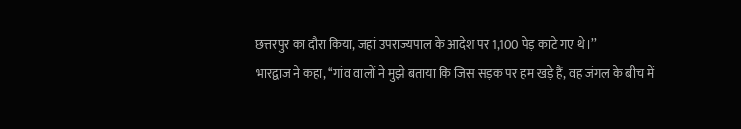छत्तरपुर का दौरा किया, जहां उपराज्यपाल के आदेश पर 1,100 पेड़ काटे गए थे।’’
भारद्वाज ने कहा, ‘‘गांव वालों ने मुझे बताया कि जिस सड़क पर हम खड़े हैं, वह जंगल के बीच में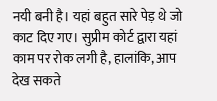नयी बनी है। यहां बहुत सारे पेड़ थे जो काट दिए गए। सुप्रीम कोर्ट द्वारा यहां काम पर रोक लगी है, हालांकि, आप देख सकते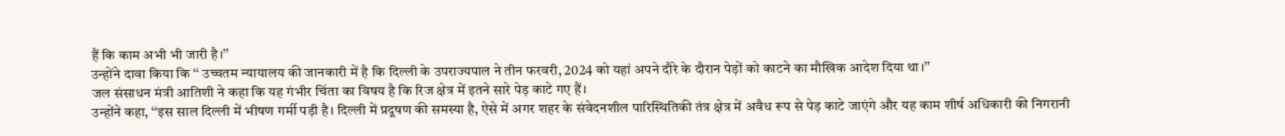हैं कि काम अभी भी जारी है।’’
उन्होंने दावा किया कि ‘‘ उच्चतम न्यायालय की जानकारी में है कि दिल्ली के उपराज्यपाल ने तीन फरवरी, 2024 को यहां अपने दौरे के दौरान पेड़ों को काटने का मौखिक आदेश दिया था।’’
जल संसाधन मंत्री आतिशी ने कहा कि यह गंभीर चिंता का विषय है कि रिज क्षेत्र में इतने सारे पेड़ काटे गए हैं।
उन्होंने कहा, ‘‘इस साल दिल्ली में भीषण गर्मी पड़ी है। दिल्ली में प्रदूषण की समस्या है, ऐसे में अगर शहर के संवेदनशील पारिस्थितिकी तंत्र क्षेत्र में अवैध रूप से पेड़ काटे जाएंगे और यह काम शीर्ष अधिकारी की निगरानी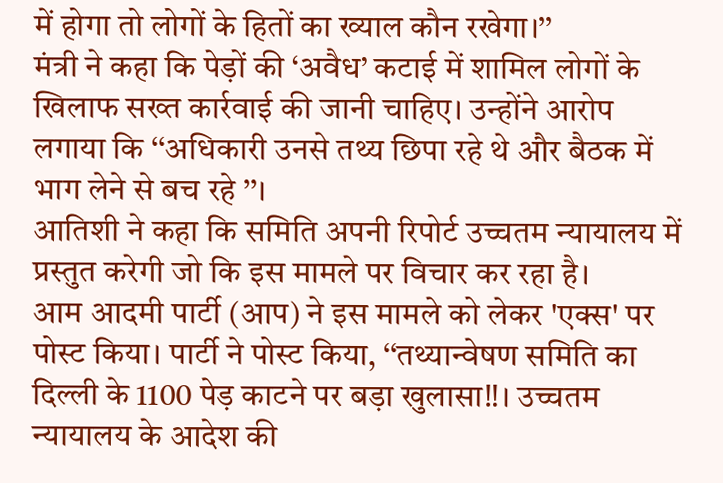में होगा तो लोगों के हितों का ख्याल कौन रखेगा।’’
मंत्री ने कहा कि पेड़ों की ‘अवैध’ कटाई में शामिल लोगों के खिलाफ सख्त कार्रवाई की जानी चाहिए। उन्होंने आरोप लगाया कि ‘‘अधिकारी उनसे तथ्य छिपा रहे थे और बैठक में भाग लेने से बच रहे ’’।
आतिशी ने कहा कि समिति अपनी रिपोर्ट उच्चतम न्यायालय में प्रस्तुत करेगी जो कि इस मामले पर विचार कर रहा है।
आम आदमी पार्टी (आप) ने इस मामले को लेकर 'एक्स' पर पोस्ट किया। पार्टी ने पोस्ट किया, ‘‘तथ्यान्वेषण समिति का दिल्ली के 1100 पेड़ काटने पर बड़ा खुलासा‼। उच्चतम न्यायालय के आदेश की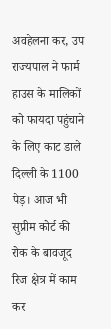अवहेलना कर, उप राज्यपाल ने फार्म हाउस के मालिकों को फायदा पहुंचाने के लिए काट डाले दिल्ली के 1100 पेड़। आज भी सुप्रीम कोर्ट की रोक के बावजूद रिज क्षेत्र में काम कर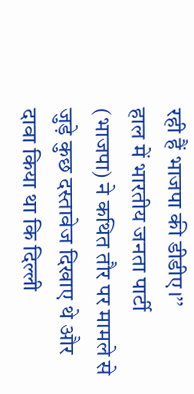रही हैं भाजपा की डीडीए।’’
हाल में भारतीय जनता पार्टी (भाजपा) ने कथित तौर पर मामले से जुड़े कुछ दस्तावेज दिखाए थे और दावा किया था कि दिल्ली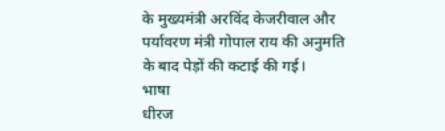के मुख्यमंत्री अरविंद केजरीवाल और पर्यावरण मंत्री गोपाल राय की अनुमति के बाद पेड़ों की कटाई की गई।
भाषा
धीरज